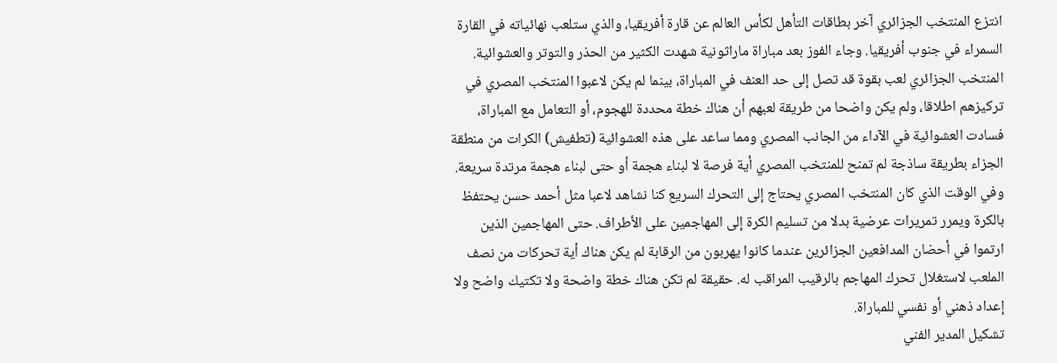انتزع المنتخب الجزائري آخر بطاقات التأهل لكأس العالم عن قارة أفريقيا، والذي ستلعب نهائياته في القارة السمراء في جنوب أفريقيا. وجاء الفوز بعد مباراة ماراثونية شهدت الكثير من الحذر والتوتر والعشوائية.
المنتخب الجزائري لعب بقوة قد تصل إلى حد العنف في المباراة، بينما لم يكن لاعبوا المنتخب المصري في تركيزهم اطلاقا، ولم يكن واضحا من طريقة لعبهم أن هناك خطة محددة للهجوم، أو التعامل مع المباراة، فسادت العشوائية في الآداء من الجانب المصري ومما ساعد على هذه العشوائية (تطفيش) الكرات من منطقة الجزاء بطريقة ساذجة لم تمنح للمنتخب المصري أية فرصة لا لبناء هجمة أو حتى لبناء هجمة مرتدة سريعة. وفي الوقت الذي كان المنتخب المصري يحتاج إلى التحرك السريع كنا نشاهد لاعبا مثل أحمد حسن يحتفظ بالكرة ويمرر تمريرات عرضية بدلا من تسليم الكرة إلى المهاجمين على الأطراف. حتى المهاجمين الذين ارتموا في أحضان المدافعين الجزائرين عندما كانوا يهربون من الرقابة لم يكن هناك أية تحركات من نصف الملعب لاستغلال تحرك المهاجم بالرقيب المراقب له. حقيقة لم تكن هناك خطة واضحة ولا تكتيك واضح ولا إعداد ذهني أو نفسي للمباراة.
تشكيل المدير الفني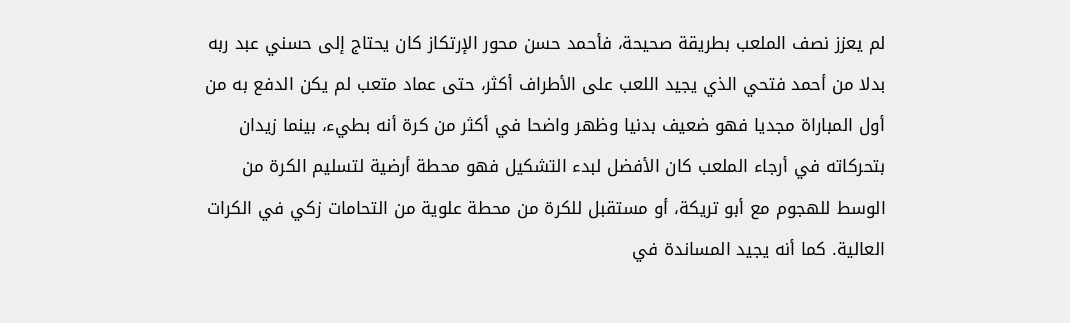لم يعزز نصف الملعب بطريقة صحيحة، فأحمد حسن محور الإرتكاز كان يحتاج إلى حسني عبد ربه بدلا من أحمد فتحي الذي يجيد اللعب على الأطراف أكثر، حتى عماد متعب لم يكن الدفع به من أول المباراة مجديا فهو ضعيف بدنيا وظهر واضحا في أكثر من كرة أنه بطيء، بينما زيدان بتحركاته في أرجاء الملعب كان الأفضل لبدء التشكيل فهو محطة أرضية لتسليم الكرة من الوسط للهجوم مع أبو تريكة، أو مستقبل للكرة من محطة علوية من التحامات زكي في الكرات العالية. كما أنه يجيد المساندة في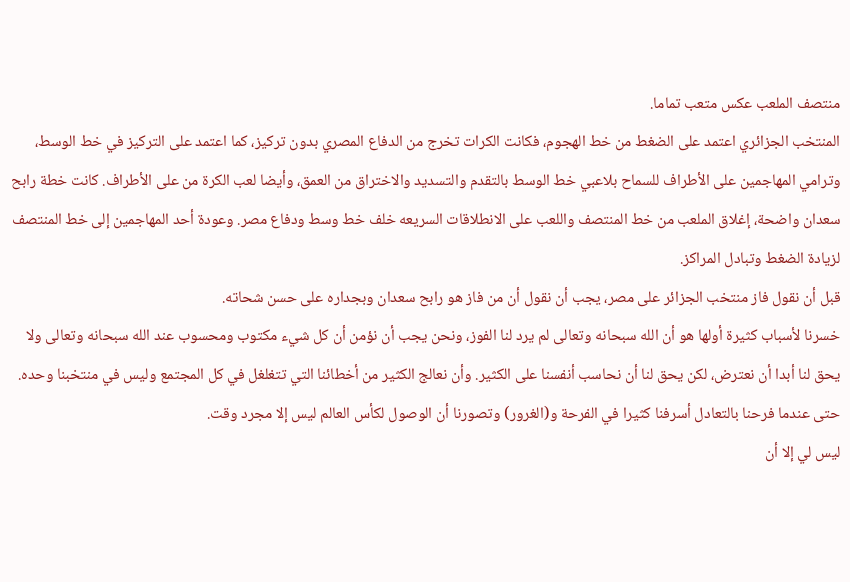منتصف الملعب عكس متعب تماما.
المنتخب الجزائري اعتمد على الضغط من خط الهجوم، فكانت الكرات تخرج من الدفاع المصري بدون تركيز، كما اعتمد على التركيز في خط الوسط، وترامي المهاجمين على الأطراف للسماح بلاعبي خط الوسط بالتقدم والتسديد والاختراق من العمق، وأيضا لعب الكرة من على الأطراف. كانت خطة رابح سعدان واضحة، إغلاق الملعب من خط المنتصف واللعب على الانطلاقات السريعه خلف خط وسط ودفاع مصر. وعودة أحد المهاجمين إلى خط المنتصف لزيادة الضغط وتبادل المراكز.
قبل أن نقول فاز منتخب الجزائر على مصر، يجب أن نقول أن من فاز هو رابح سعدان وبجداره على حسن شحاته.
خسرنا لأسباب كثيرة أولها هو أن الله سبحانه وتعالى لم يرد لنا الفوز، ونحن يجب أن نؤمن أن كل شيء مكتوب ومحسوب عند الله سبحانه وتعالى ولا يحق لنا أبدا أن نعترض، لكن يحق لنا أن نحاسب أنفسنا على الكثير. وأن نعالج الكثير من أخطائنا التي تتغلغل في كل المجتمع وليس في منتخبنا وحده. حتى عندما فرحنا بالتعادل أسرفنا كثيرا في الفرحة و(الغرور) وتصورنا أن الوصول لكأس العالم ليس إلا مجرد وقت.
ليس لي إلا أن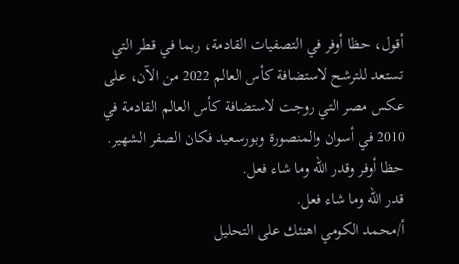أقول، حظا أوفر في التصفيات القادمة، ربما في قطر التي تستعد للترشح لاستضافة كأس العالم 2022 من الآن، على عكس مصر التي روجت لاستضافة كأس العالم القادمة في 2010 في أسوان والمنصورة وبورسعيد فكان الصفر الشهير.
حظا أوفر وقدر الله وما شاء فعل.
قدر الله وما شاء فعل.
أ/محمد الكومي اهنئك على التحليل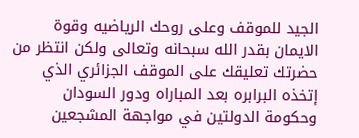الجيد للموقف وعلى روحك الرياضيه وقوة الايمان بقدر الله سبحانه وتعالى ولكن انتظر من حضرتك تعليقك على الموقف الجزائري الذي إتخذه البرابره بعد المباراه ودور السودان وحكومة الدولتين في مواجهة المشجعين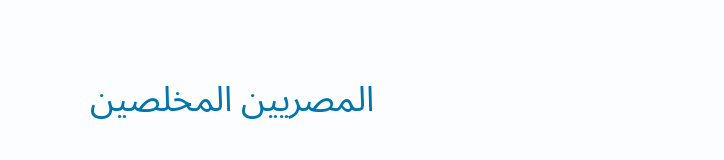المصريين المخلصين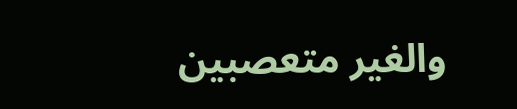والغير متعصبين